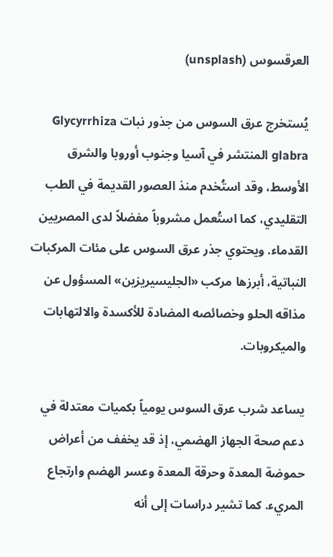العرقسوس (unsplash)

يُستخرج عرق السوس من جذور نبات Glycyrrhiza glabra المنتشر في آسيا وجنوب أوروبا والشرق الأوسط، وقد استُخدم منذ العصور القديمة في الطب التقليدي، كما استُعمل مشروباً مفضلاً لدى المصريين القدماء. ويحتوي جذر عرق السوس على مئات المركبات النباتية، أبرزها مركب «الجليسيريزين» المسؤول عن مذاقه الحلو وخصائصه المضادة للأكسدة والالتهابات والميكروبات.

يساعد شرب عرق السوس يومياً بكميات معتدلة في دعم صحة الجهاز الهضمي، إذ قد يخفف من أعراض حموضة المعدة وحرقة المعدة وعسر الهضم وارتجاع المريء. كما تشير دراسات إلى أنه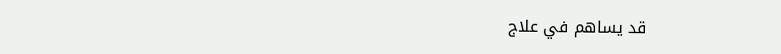قد يساهم في علاج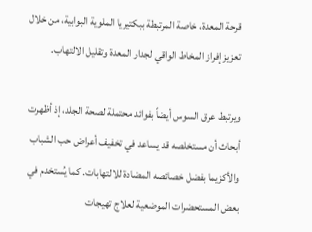قرحة المعدة، خاصة المرتبطة ببكتيريا الملوية البوابية، من خلال تعزيز إفراز المخاط الواقي لجدار المعدة وتقليل الالتهاب.

ويرتبط عرق السوس أيضاً بفوائد محتملة لصحة الجلد، إذ أظهرت أبحاث أن مستخلصه قد يساعد في تخفيف أعراض حب الشباب والأكزيما بفضل خصائصه المضادة للالتهابات. كما يُستخدم في بعض المستحضرات الموضعية لعلاج تهيجات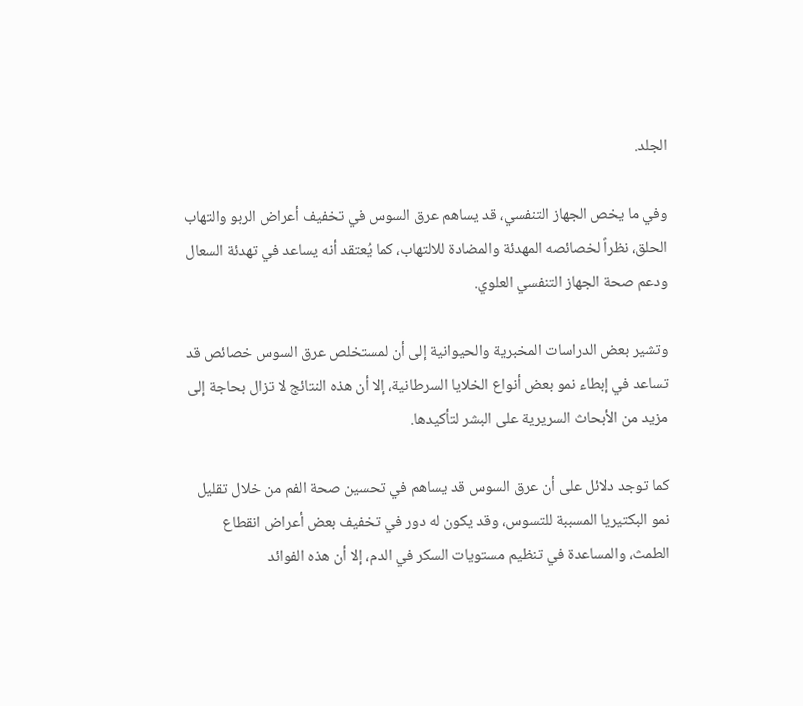الجلد.

وفي ما يخص الجهاز التنفسي، قد يساهم عرق السوس في تخفيف أعراض الربو والتهاب الحلق، نظراً لخصائصه المهدئة والمضادة للالتهاب، كما يُعتقد أنه يساعد في تهدئة السعال ودعم صحة الجهاز التنفسي العلوي.

وتشير بعض الدراسات المخبرية والحيوانية إلى أن لمستخلص عرق السوس خصائص قد تساعد في إبطاء نمو بعض أنواع الخلايا السرطانية، إلا أن هذه النتائج لا تزال بحاجة إلى مزيد من الأبحاث السريرية على البشر لتأكيدها.

كما توجد دلائل على أن عرق السوس قد يساهم في تحسين صحة الفم من خلال تقليل نمو البكتيريا المسببة للتسوس، وقد يكون له دور في تخفيف بعض أعراض انقطاع الطمث، والمساعدة في تنظيم مستويات السكر في الدم، إلا أن هذه الفوائد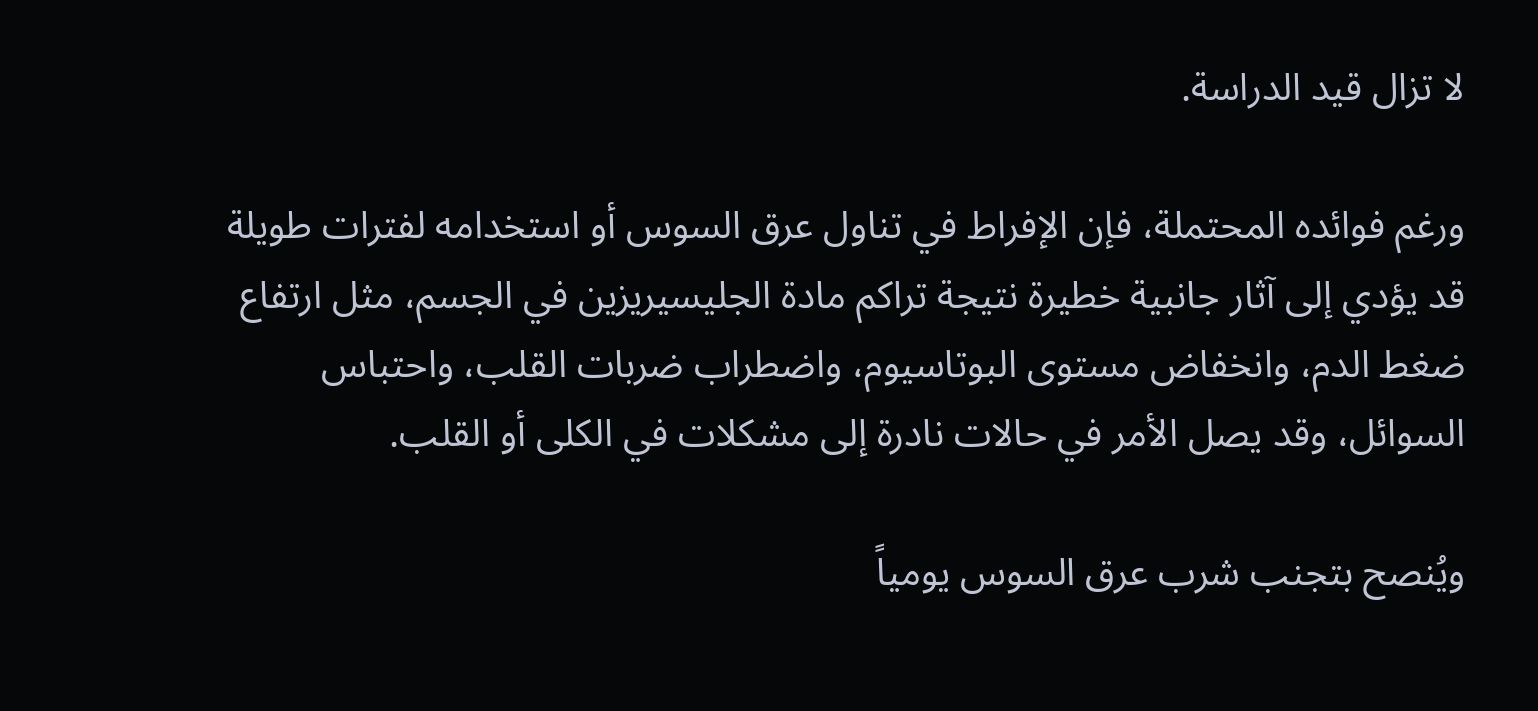لا تزال قيد الدراسة.

ورغم فوائده المحتملة، فإن الإفراط في تناول عرق السوس أو استخدامه لفترات طويلة قد يؤدي إلى آثار جانبية خطيرة نتيجة تراكم مادة الجليسيريزين في الجسم، مثل ارتفاع ضغط الدم، وانخفاض مستوى البوتاسيوم، واضطراب ضربات القلب، واحتباس السوائل، وقد يصل الأمر في حالات نادرة إلى مشكلات في الكلى أو القلب.

ويُنصح بتجنب شرب عرق السوس يومياً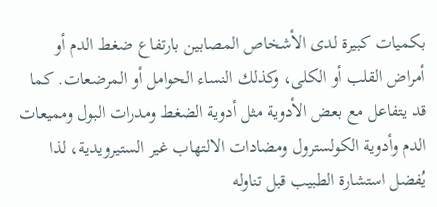بكميات كبيرة لدى الأشخاص المصابين بارتفاع ضغط الدم أو أمراض القلب أو الكلى، وكذلك النساء الحوامل أو المرضعات. كما قد يتفاعل مع بعض الأدوية مثل أدوية الضغط ومدرات البول ومميعات الدم وأدوية الكولسترول ومضادات الالتهاب غير الستيرويدية، لذا يُفضل استشارة الطبيب قبل تناوله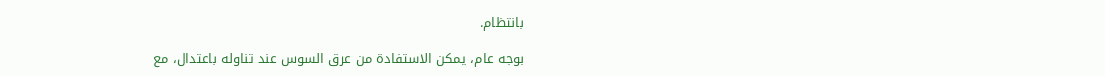بانتظام.

بوجه عام، يمكن الاستفادة من عرق السوس عند تناوله باعتدال، مع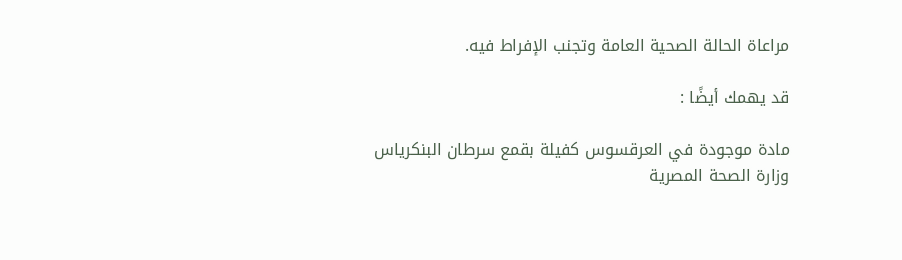مراعاة الحالة الصحية العامة وتجنب الإفراط فيه.

قد يهمك أيضًا :

مادة موجودة في العرقسوس كفيلة بقمع سرطان البنكرياس
وزارة الصحة المصرية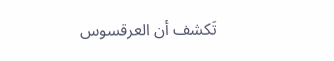تَكشف أن العرقسوس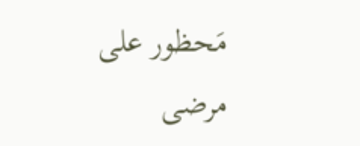مَحظور على مرضى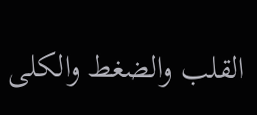القلب والضغط والكلى